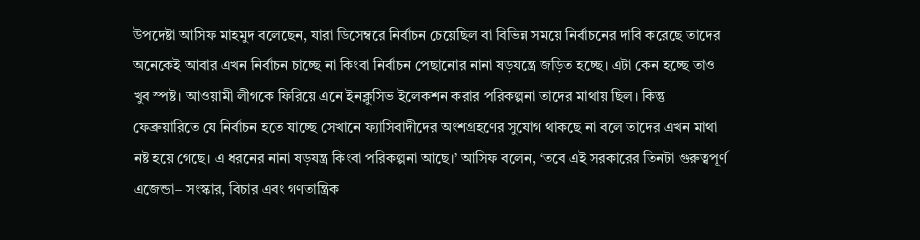উপদেষ্টা আসিফ মাহমুদ বলেছেন, যারা ডিসেম্বরে নির্বাচন চেয়েছিল বা বিভিন্ন সময়ে নির্বাচনের দাবি করেছে তাদের অনেকেই আবার এখন নির্বাচন চাচ্ছে না কিংবা নির্বাচন পেছানোর নানা ষড়যন্ত্রে জড়িত হচ্ছে। এটা কেন হচ্ছে তাও খুব স্পষ্ট। আওয়ামী লীগকে ফিরিয়ে এনে ইনক্লুসিভ ইলেকশন করার পরিকল্পনা তাদের মাথায় ছিল। কিন্তু ফেব্রুয়ারিতে যে নির্বাচন হতে যাচ্ছে সেখানে ফ্যাসিবাদীদের অংশগ্রহণের সুযোগ থাকছে না বলে তাদের এখন মাথা নষ্ট হয়ে গেছে। এ ধরনের নানা ষড়যন্ত্র কিংবা পরিকল্পনা আছে।’ আসিফ বলেন, ‘তবে এই সরকারের তিনটা গুরুত্বপূর্ণ এজেন্ডা– সংস্কার, বিচার এবং গণতান্ত্রিক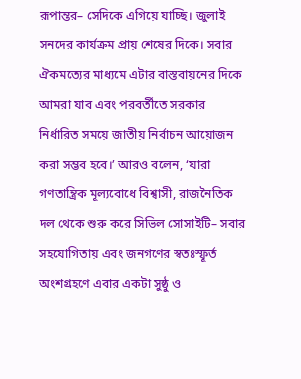রূপান্তর– সেদিকে এগিয়ে যাচ্ছি। জুলাই সনদের কার্যক্রম প্রায় শেষের দিকে। সবার ঐকমত্যের মাধ্যমে এটার বাস্তবায়নের দিকে আমরা যাব এবং পরবর্তীতে সরকার নির্ধারিত সময়ে জাতীয় নির্বাচন আয়োজন করা সম্ভব হবে।’ আরও বলেন, ‘যারা গণতান্ত্রিক মূল্যবোধে বিশ্বাসী, রাজনৈতিক দল থেকে শুরু করে সিভিল সোসাইটি– সবার সহযোগিতায় এবং জনগণের স্বতঃস্ফূর্ত অংশগ্রহণে এবার একটা সুষ্ঠু ও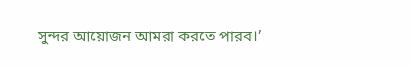সুন্দর আয়োজন আমরা করতে পারব।’